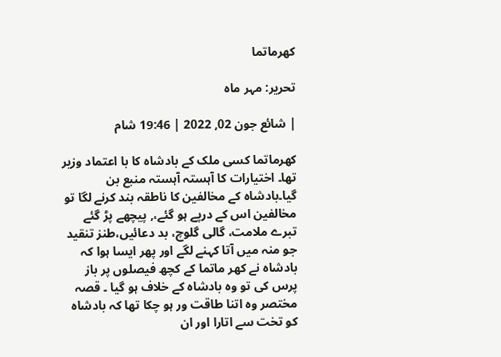کھرماتما

تحریر: مہر ماہ

| شائع جون 02, 2022 | 19:46 شام

کھرماتما کسی ملک کے بادشاہ کا با اعتماد وزیر تھا۔ اختیارات کا آہستہ آہستہ منبع بن گیا۔بادشاہ کے مخالفین کا ناطقہ بند کرنے لگا تو مخالفین اس کے درپے ہو گئے،, پیچھے پڑ گئے تبرے ملامت، گالی گلوچ، بد دعائیں،طنز تنقید جو منہ میں آتا کہنے لگے اور پھر ایسا ہوا کہ بادشاہ نے کھر ماتما کے کچھ فیصلوں پر باز پرس کی تو وہ بادشاہ کے خلاف ہو گیا ۔ قصہ مختصر وہ اتنا طاقت ور ہو چکا تھا کہ بادشاہ کو تخت سے اتارا اور ان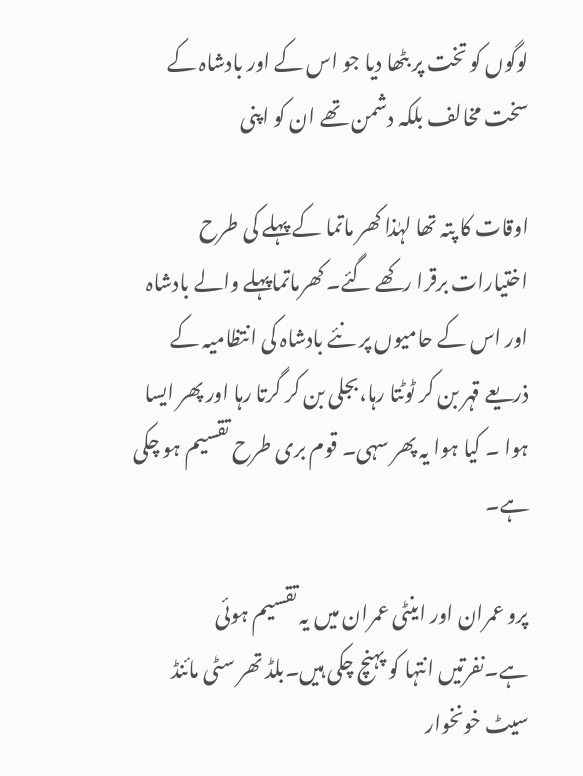لوگوں کو تخت پر بٹھا دیا جو اس کے اور بادشاہ کے سخت مخالف بلکہ دشمن تھے ان کو اپنی

اوقات کا پتہ تھا لہٰذا کھر ماتما کے پہلے کی طرح اختیارات برقرا رکھے گئے۔ کھرماتماپہلے والے بادشاہ اور اس کے حامیوں پر نئے بادشاہ کی انتظامیہ کے ذریعے قہر بن کر ٹوٹتا رہا،بجلی بن کر گرتا رہا اور پھر ایسا ہوا ۔ کیا ہوا یہ پھر سہی۔ قوم بری طرح تقسیم ہو چکی ہے۔

پرو عمران اور اینٹی عمران میں یہ تقسیم ہوئی ہے۔نفرتیں انتہا کو پہنچ چکی ہیں۔بلڈ تھر سٹی مائنڈ سیٹ خونخوار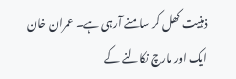ذہنیت کھل کر سامنے آرہی ہے۔ عمران خان ایک اور مارچ نکالنے کے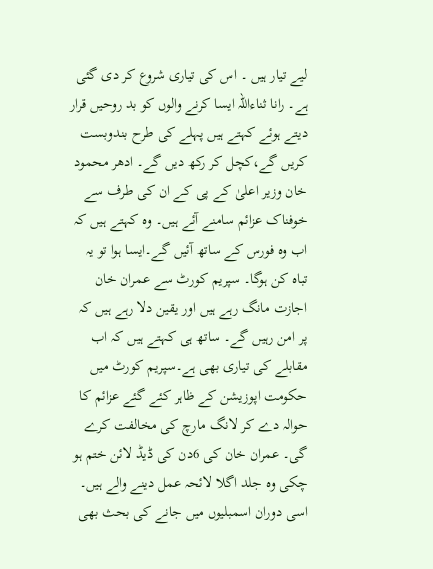لیے تیار ہیں ۔ اس کی تیاری شروع کر دی گئی ہے۔ رانا ثناءاللہ ایسا کرنے والوں کو بد روحیں قرار دیتے ہوئے کہتے ہیں پہلے کی طرح بندوبست کریں گے،کچل کر رکھ دیں گے۔ ادھر محمود خان وزیر اعلیٰ کے پی کے ان کی طرف سے خوفناک عزائم سامنے آئے ہیں۔ وہ کہتے ہیں کہ اب وہ فورس کے ساتھ آئیں گے۔ایسا ہوا تو یہ تباہ کن ہوگا۔ سپریم کورٹ سے عمران خان اجازت مانگ رہے ہیں اور یقین دلا رہے ہیں کہ پر امن رہیں گے۔ ساتھ ہی کہتے ہیں کہ اب مقابلے کی تیاری بھی ہے۔سپریم کورٹ میں حکومت اپوزیشن کے ظاہر کئے گئے عزائم کا حوالہ دے کر لانگ مارچ کی مخالفت کرے گی۔ عمران خان کی 6دن کی ڈیڈ لائن ختم ہو چکی وہ جلد اگلا لائحہ عمل دینے والے ہیں۔ اسی دوران اسمبلیوں میں جانے کی بحث بھی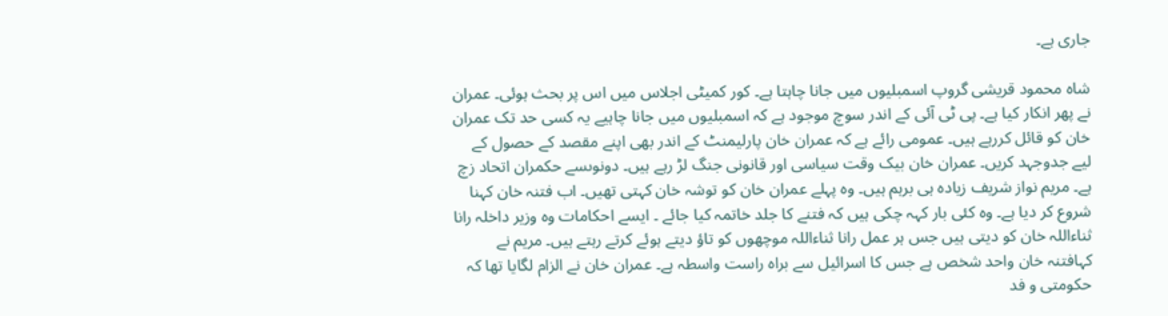جاری ہے۔

شاہ محمود قریشی گروپ اسمبلیوں میں جانا چاہتا ہے۔ کور کمیٹی اجلاس میں اس پر بحث ہوئی۔ عمران نے پھر انکار کیا ہے۔ پی ٹی آئی کے اندر سوچ موجود ہے کہ اسمبلیوں میں جانا چاہیے یہ کسی حد تک عمران خان کو قائل کررہے ہیں۔ عمومی رائے ہے کہ عمران خان پارلیمنٹ کے اندر بھی اپنے مقصد کے حصول کے لیے جدوجہد کریں۔ عمران خان بیک وقت سیاسی اور قانونی جنگ لڑ رہے ہیں۔ دونوںسے حکمران اتحاد زچ ہے۔ مریم نواز شریف زیادہ ہی برہم ہیں۔ وہ پہلے عمران خان کو توشہ خان کہتی تھیں۔ اب فتنہ خان کہنا شروع کر دیا ہے۔ وہ کئی بار کہہ چکی ہیں کہ فتنے کا جلد خاتمہ کیا جائے ۔ ایسے احکامات وہ وزیر داخلہ رانا ثناءاللہ خان کو دیتی ہیں جس ہر عمل رانا ثناءاللہ موچھوں کو تاؤ دیتے ہوئے کرتے رہتے ہیں۔ مریم نے کہافتنہ خان واحد شخص ہے جس کا اسرائیل سے براہ راست واسطہ ہے۔ عمران خان نے الزام لگایا تھا کہ حکومتی و فد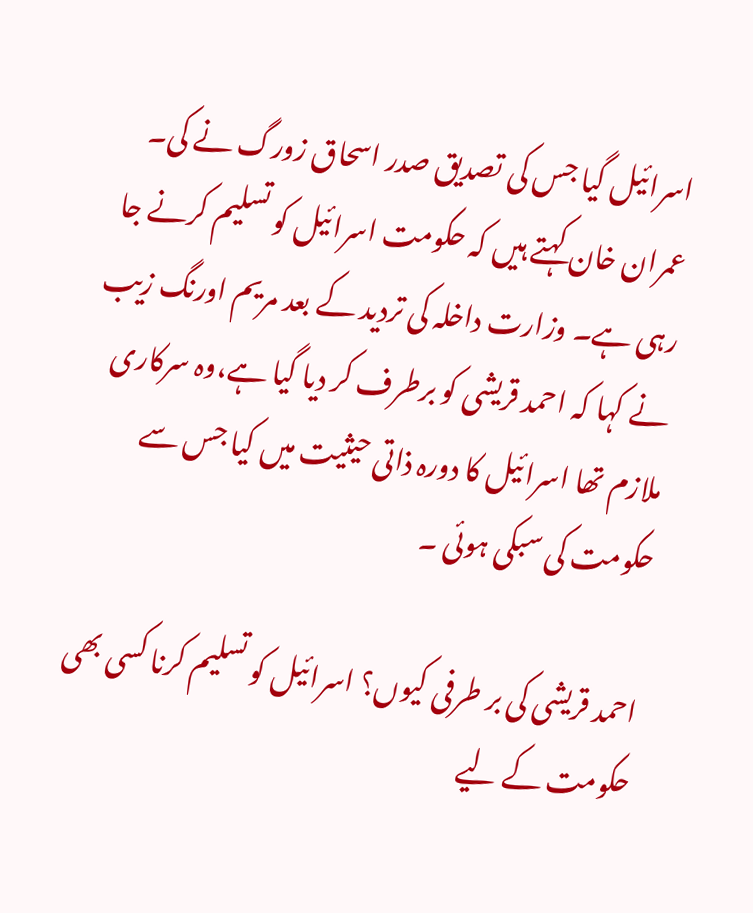اسرائیل گیا جس کی تصدیق صدر اسحاق زورگ نے کی۔ عمران خان کہتے ہیں کہ حکومت اسرائیل کو تسلیم کرنے جا رہی ہے۔ وزارت داخلہ کی تردید کے بعد مریم اورنگ زیب نے کہا کہ احمد قریشی کو برطرف کر دیا گیا ہے،وہ سرکاری ملازم تھا اسرائیل کا دورہ ذاتی حیثیت میں کیا جس سے حکومت کی سبکی ہوئی ۔

احمد قریشی کی بر طرفی کیوں؟ اسرائیل کو تسلیم کرنا کسی بھی حکومت کے لیے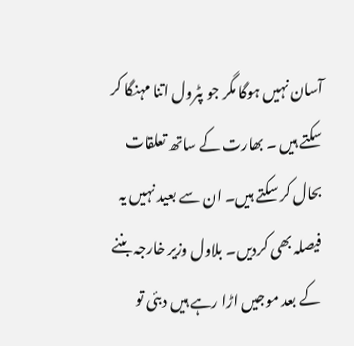آسان نہیں ہوگا مگر جو پٹرول اتنا مہنگا کر سکتے ہیں ۔ بھارت کے ساتھ تعلقات بحال کر سکتے ہیں۔ ان سے بعید نہیں یہ فیصلہ بھی کردیں۔ بلاول وزیر خارجہ بننے کے بعد موجیں اڑا رہے ہیں دبئی تو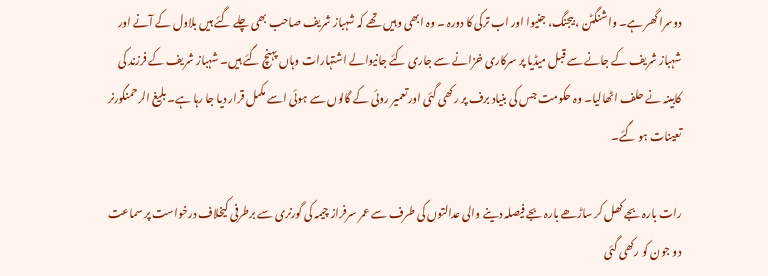دوسرا گھر ہے۔ واشنگٹن ، بیجنگ، جنیوا اور اب ترکی کا دورہ ۔ وہ ابھی وہیں تھے کہ شہباز شریف صاحب بھی چلے گئے ہیں بلاول کے آنے اور شہباز شریف کے جانے سے قبل میڈیا پر سرکاری خزانے سے جاری کئے جانیوالے اشتہارات وہاں پہنچ گئے ہیں۔ شہباز شریف کے فرزند کی کابینہ نے حلف اٹھالیا۔ وہ حکومت جس کی بنیاد برف پر رکھی گئی اور تعمیر روئی کے گالوں سے ہوئی اسے مکمل قرار دیا جا رہا ہے۔ بلیغ الرحمنگورنر تعینات ہو گئے۔

رات بارہ بجے کھل کر ساڑھے بارہ بجے فیصلہ دینے والی عدالتوں کی طرف سے عمر سرفراز چیمہ کی گورنری سے برطرفی کیخلاف درخواست پر سماعت دو جون کو رکھی گئی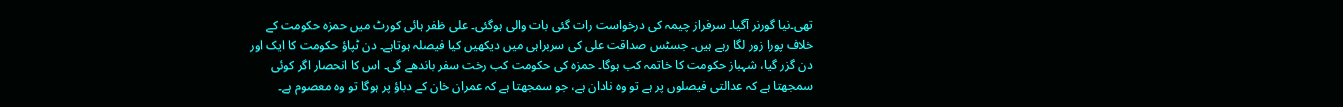تھی۔نیا گورنر آگیا۔ سرفراز چیمہ کی درخواست رات گئی بات والی ہوگئی۔ علی ظفر ہائی کورٹ میں حمزہ حکومت کے خلاف پورا زور لگا رہے ہیں۔ جسٹس صداقت علی کی سربراہی میں دیکھیں کیا فیصلہ ہوتاہے۔ دن ٹپاؤ حکومت کا ایک اور دن گزر گیا، شہباز حکومت کا خاتمہ کب ہوگا۔ حمزہ کی حکومت کب رخت سفر باندھے گی۔ اس کا انحصار اگر کوئی سمجھتا ہے کہ عدالتی فیصلوں پر ہے تو وہ نادان ہے، جو سمجھتا ہے کہ عمران خان کے دباؤ پر ہوگا تو وہ معصوم ہے۔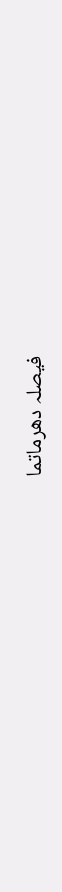فیصلہ دھرماتما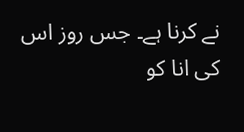نے کرنا ہے۔ جس روز اس کی انا کو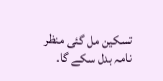تسکین مل گئی منظر نامہ بدل سکے گا۔